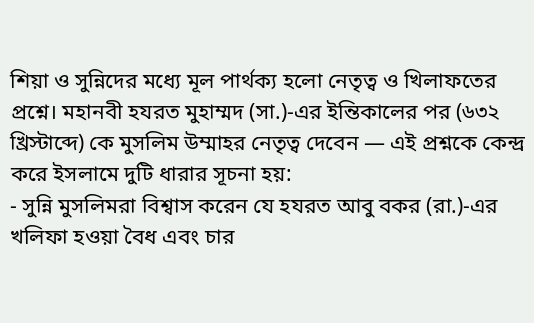শিয়া ও সুন্নিদের মধ্যে মূল পার্থক্য হলো নেতৃত্ব ও খিলাফতের প্রশ্নে। মহানবী হযরত মুহাম্মদ (সা.)-এর ইন্তিকালের পর (৬৩২ খ্রিস্টাব্দে) কে মুসলিম উম্মাহর নেতৃত্ব দেবেন — এই প্রশ্নকে কেন্দ্র করে ইসলামে দুটি ধারার সূচনা হয়:
- সুন্নি মুসলিমরা বিশ্বাস করেন যে হযরত আবু বকর (রা.)-এর খলিফা হওয়া বৈধ এবং চার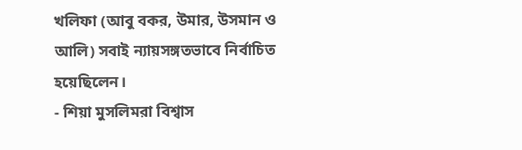খলিফা (আবু বকর, উমার, উসমান ও আলি) সবাই ন্যায়সঙ্গতভাবে নির্বাচিত হয়েছিলেন।
- শিয়া মুসলিমরা বিশ্বাস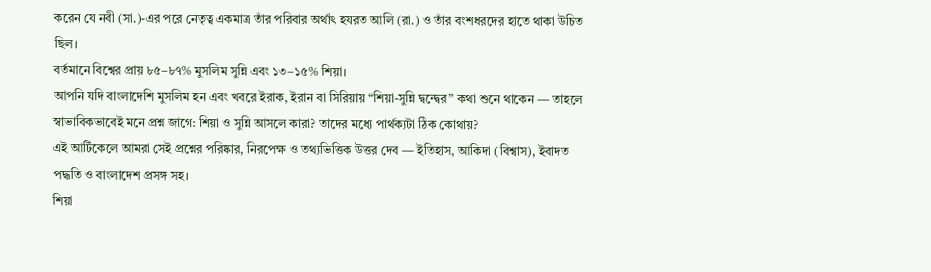করেন যে নবী (সা.)-এর পরে নেতৃত্ব একমাত্র তাঁর পরিবার অর্থাৎ হযরত আলি (রা.) ও তাঁর বংশধরদের হাতে থাকা উচিত ছিল।
বর্তমানে বিশ্বের প্রায় ৮৫–৮৭% মুসলিম সুন্নি এবং ১৩–১৫% শিয়া।
আপনি যদি বাংলাদেশি মুসলিম হন এবং খবরে ইরাক, ইরান বা সিরিয়ায় “শিয়া-সুন্নি দ্বন্দ্বের” কথা শুনে থাকেন — তাহলে স্বাভাবিকভাবেই মনে প্রশ্ন জাগে: শিয়া ও সুন্নি আসলে কারা? তাদের মধ্যে পার্থক্যটা ঠিক কোথায়?
এই আর্টিকেলে আমরা সেই প্রশ্নের পরিষ্কার, নিরপেক্ষ ও তথ্যভিত্তিক উত্তর দেব — ইতিহাস, আকিদা (বিশ্বাস), ইবাদত পদ্ধতি ও বাংলাদেশ প্রসঙ্গ সহ।
শিয়া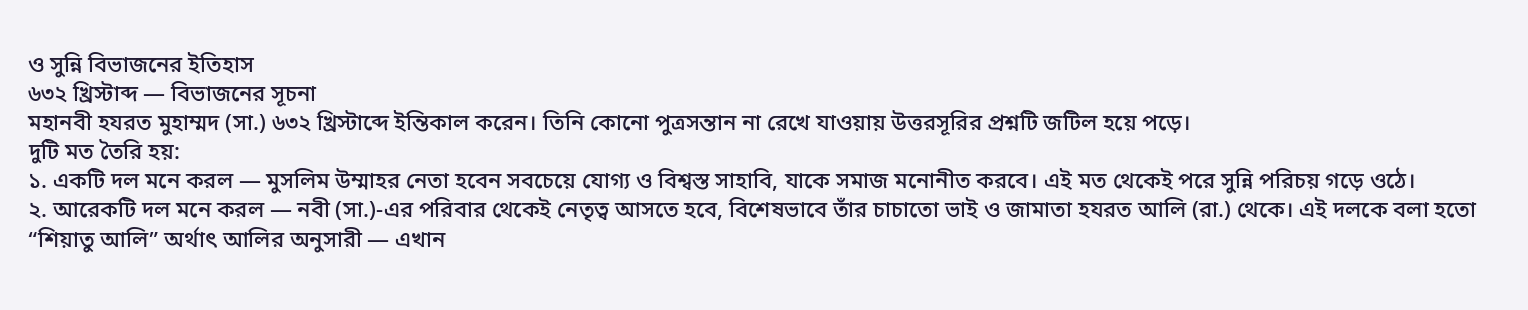ও সুন্নি বিভাজনের ইতিহাস
৬৩২ খ্রিস্টাব্দ — বিভাজনের সূচনা
মহানবী হযরত মুহাম্মদ (সা.) ৬৩২ খ্রিস্টাব্দে ইন্তিকাল করেন। তিনি কোনো পুত্রসন্তান না রেখে যাওয়ায় উত্তরসূরির প্রশ্নটি জটিল হয়ে পড়ে।
দুটি মত তৈরি হয়:
১. একটি দল মনে করল — মুসলিম উম্মাহর নেতা হবেন সবচেয়ে যোগ্য ও বিশ্বস্ত সাহাবি, যাকে সমাজ মনোনীত করবে। এই মত থেকেই পরে সুন্নি পরিচয় গড়ে ওঠে।
২. আরেকটি দল মনে করল — নবী (সা.)-এর পরিবার থেকেই নেতৃত্ব আসতে হবে, বিশেষভাবে তাঁর চাচাতো ভাই ও জামাতা হযরত আলি (রা.) থেকে। এই দলকে বলা হতো “শিয়াতু আলি” অর্থাৎ আলির অনুসারী — এখান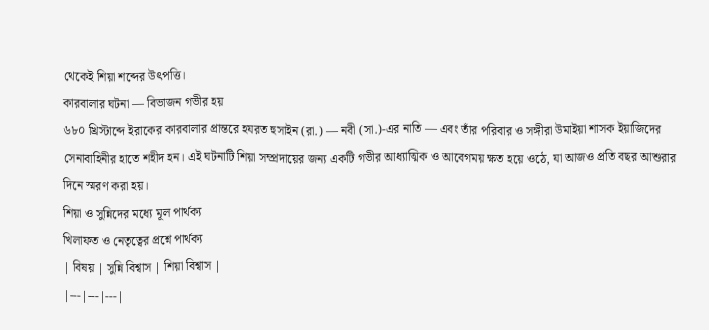থেকেই শিয়া শব্দের উৎপত্তি।
কারবালার ঘটনা — বিভাজন গভীর হয়
৬৮০ খ্রিস্টাব্দে ইরাকের কারবালার প্রান্তরে হযরত হুসাইন (রা.) — নবী (সা.)-এর নাতি — এবং তাঁর পরিবার ও সঙ্গীরা উমাইয়া শাসক ইয়াজিদের সেনাবাহিনীর হাতে শহীদ হন। এই ঘটনাটি শিয়া সম্প্রদায়ের জন্য একটি গভীর আধ্যাত্মিক ও আবেগময় ক্ষত হয়ে ওঠে, যা আজও প্রতি বছর আশুরার দিনে স্মরণ করা হয়।
শিয়া ও সুন্নিদের মধ্যে মূল পার্থক্য
খিলাফত ও নেতৃত্বের প্রশ্নে পার্থক্য
| বিষয় | সুন্নি বিশ্বাস | শিয়া বিশ্বাস |
|---|---|---|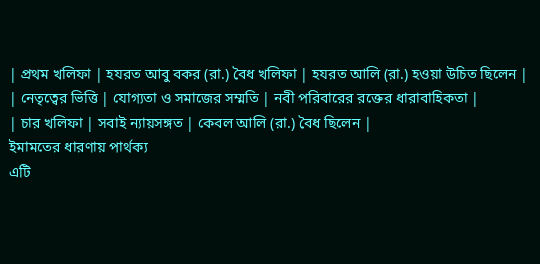| প্রথম খলিফা | হযরত আবু বকর (রা.) বৈধ খলিফা | হযরত আলি (রা.) হওয়া উচিত ছিলেন |
| নেতৃত্বের ভিত্তি | যোগ্যতা ও সমাজের সম্মতি | নবী পরিবারের রক্তের ধারাবাহিকতা |
| চার খলিফা | সবাই ন্যায়সঙ্গত | কেবল আলি (রা.) বৈধ ছিলেন |
ইমামতের ধারণায় পার্থক্য
এটি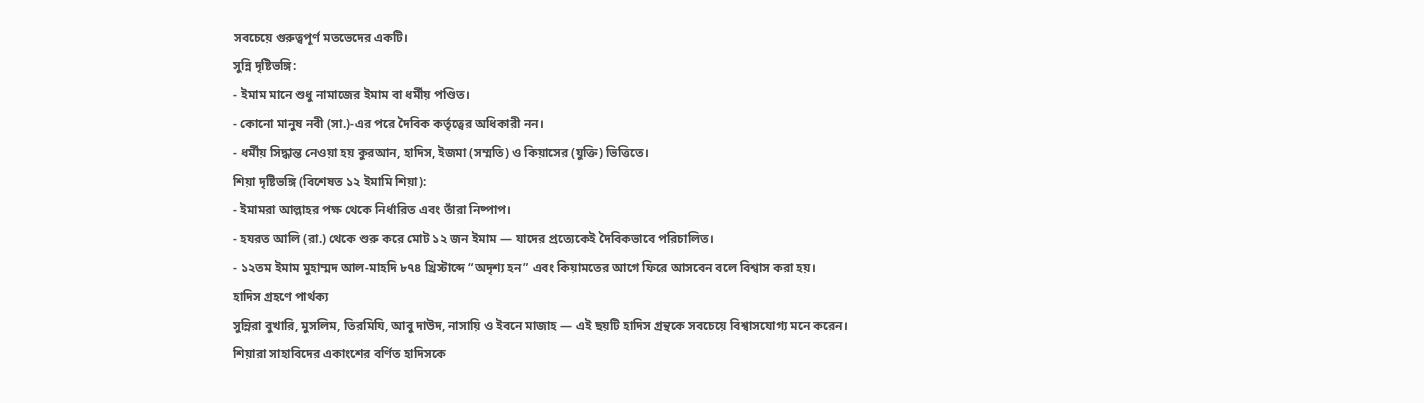সবচেয়ে গুরুত্বপূর্ণ মতভেদের একটি।
সুন্নি দৃষ্টিভঙ্গি:
- ইমাম মানে শুধু নামাজের ইমাম বা ধর্মীয় পণ্ডিত।
- কোনো মানুষ নবী (সা.)-এর পরে দৈবিক কর্তৃত্বের অধিকারী নন।
- ধর্মীয় সিদ্ধান্ত নেওয়া হয় কুরআন, হাদিস, ইজমা (সম্মতি) ও কিয়াসের (যুক্তি) ভিত্তিতে।
শিয়া দৃষ্টিভঙ্গি (বিশেষত ১২ ইমামি শিয়া):
- ইমামরা আল্লাহর পক্ষ থেকে নির্ধারিত এবং তাঁরা নিষ্পাপ।
- হযরত আলি (রা.) থেকে শুরু করে মোট ১২ জন ইমাম — যাদের প্রত্যেকেই দৈবিকভাবে পরিচালিত।
- ১২তম ইমাম মুহাম্মদ আল-মাহদি ৮৭৪ খ্রিস্টাব্দে “অদৃশ্য হন” এবং কিয়ামতের আগে ফিরে আসবেন বলে বিশ্বাস করা হয়।
হাদিস গ্রহণে পার্থক্য
সুন্নিরা বুখারি, মুসলিম, তিরমিযি, আবু দাউদ, নাসায়ি ও ইবনে মাজাহ — এই ছয়টি হাদিস গ্রন্থকে সবচেয়ে বিশ্বাসযোগ্য মনে করেন।
শিয়ারা সাহাবিদের একাংশের বর্ণিত হাদিসকে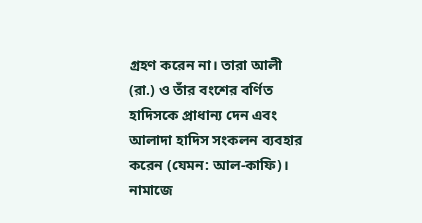গ্রহণ করেন না। তারা আলী (রা.) ও তাঁর বংশের বর্ণিত হাদিসকে প্রাধান্য দেন এবং আলাদা হাদিস সংকলন ব্যবহার করেন (যেমন: আল-কাফি)।
নামাজে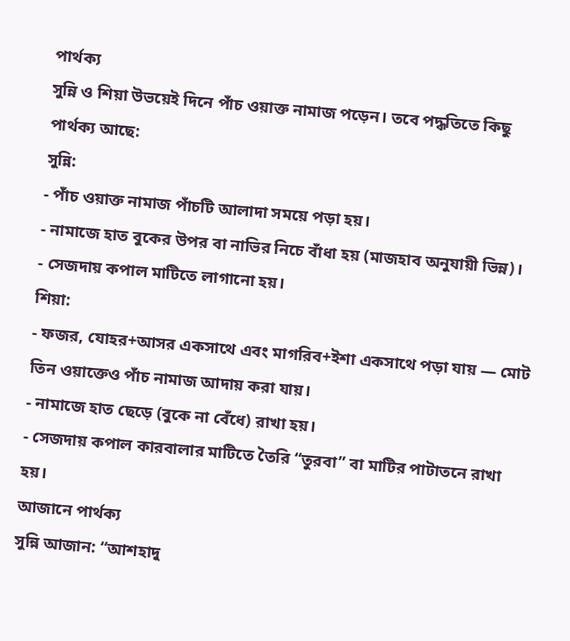পার্থক্য
সুন্নি ও শিয়া উভয়েই দিনে পাঁচ ওয়াক্ত নামাজ পড়েন। তবে পদ্ধতিতে কিছু পার্থক্য আছে:
সুন্নি:
- পাঁচ ওয়াক্ত নামাজ পাঁচটি আলাদা সময়ে পড়া হয়।
- নামাজে হাত বুকের উপর বা নাভির নিচে বাঁধা হয় (মাজহাব অনুযায়ী ভিন্ন)।
- সেজদায় কপাল মাটিতে লাগানো হয়।
শিয়া:
- ফজর, যোহর+আসর একসাথে এবং মাগরিব+ইশা একসাথে পড়া যায় — মোট তিন ওয়াক্তেও পাঁচ নামাজ আদায় করা যায়।
- নামাজে হাত ছেড়ে (বুকে না বেঁধে) রাখা হয়।
- সেজদায় কপাল কারবালার মাটিতে তৈরি “তুরবা” বা মাটির পাটাতনে রাখা হয়।
আজানে পার্থক্য
সুন্নি আজান: “আশহাদু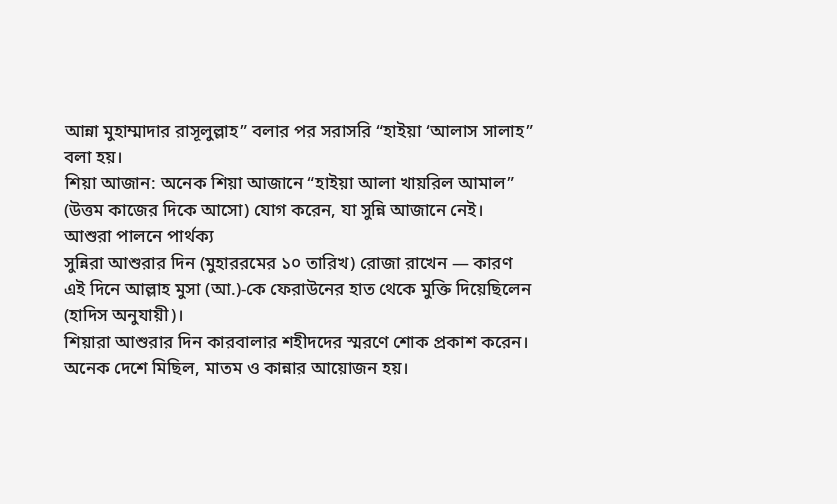আন্না মুহাম্মাদার রাসূলুল্লাহ” বলার পর সরাসরি “হাইয়া ‘আলাস সালাহ” বলা হয়।
শিয়া আজান: অনেক শিয়া আজানে “হাইয়া আলা খায়রিল আমাল” (উত্তম কাজের দিকে আসো) যোগ করেন, যা সুন্নি আজানে নেই।
আশুরা পালনে পার্থক্য
সুন্নিরা আশুরার দিন (মুহাররমের ১০ তারিখ) রোজা রাখেন — কারণ এই দিনে আল্লাহ মুসা (আ.)-কে ফেরাউনের হাত থেকে মুক্তি দিয়েছিলেন (হাদিস অনুযায়ী)।
শিয়ারা আশুরার দিন কারবালার শহীদদের স্মরণে শোক প্রকাশ করেন। অনেক দেশে মিছিল, মাতম ও কান্নার আয়োজন হয়।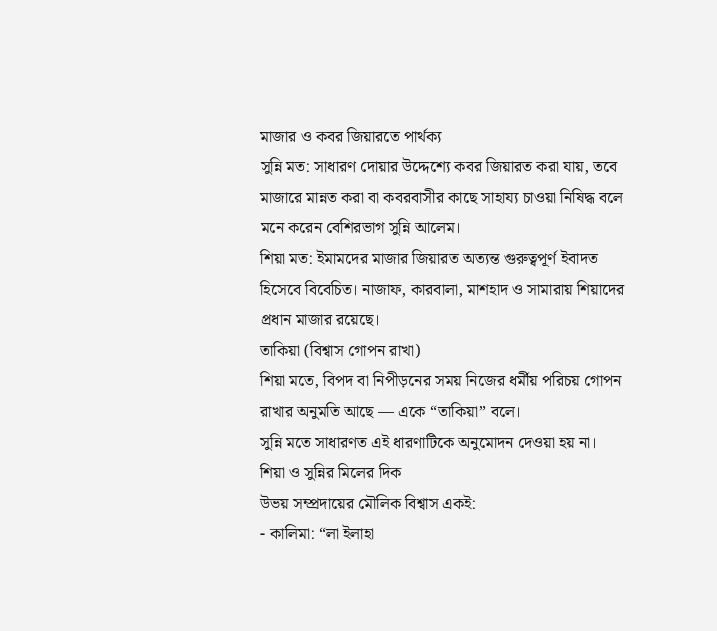মাজার ও কবর জিয়ারতে পার্থক্য
সুন্নি মত: সাধারণ দোয়ার উদ্দেশ্যে কবর জিয়ারত করা যায়, তবে মাজারে মান্নত করা বা কবরবাসীর কাছে সাহায্য চাওয়া নিষিদ্ধ বলে মনে করেন বেশিরভাগ সুন্নি আলেম।
শিয়া মত: ইমামদের মাজার জিয়ারত অত্যন্ত গুরুত্বপূর্ণ ইবাদত হিসেবে বিবেচিত। নাজাফ, কারবালা, মাশহাদ ও সামারায় শিয়াদের প্রধান মাজার রয়েছে।
তাকিয়া (বিশ্বাস গোপন রাখা)
শিয়া মতে, বিপদ বা নিপীড়নের সময় নিজের ধর্মীয় পরিচয় গোপন রাখার অনুমতি আছে — একে “তাকিয়া” বলে।
সুন্নি মতে সাধারণত এই ধারণাটিকে অনুমোদন দেওয়া হয় না।
শিয়া ও সুন্নির মিলের দিক
উভয় সম্প্রদায়ের মৌলিক বিশ্বাস একই:
- কালিমা: “লা ইলাহা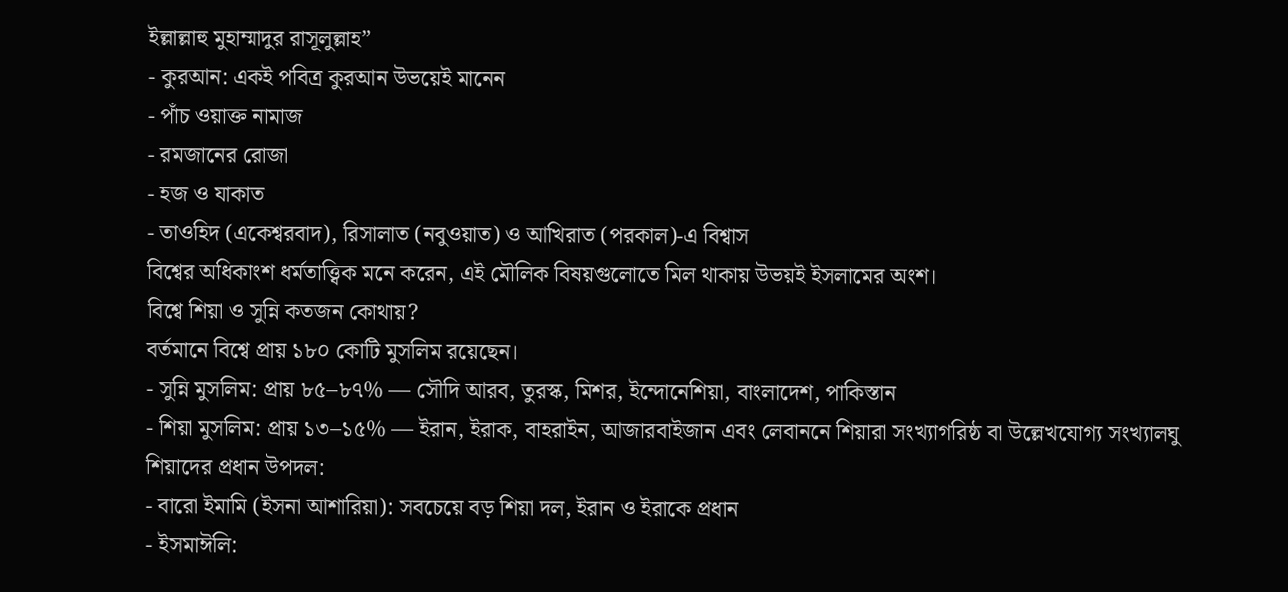ইল্লাল্লাহু মুহাম্মাদুর রাসূলুল্লাহ”
- কুরআন: একই পবিত্র কুরআন উভয়েই মানেন
- পাঁচ ওয়াক্ত নামাজ
- রমজানের রোজা
- হজ ও যাকাত
- তাওহিদ (একেশ্বরবাদ), রিসালাত (নবুওয়াত) ও আখিরাত (পরকাল)-এ বিশ্বাস
বিশ্বের অধিকাংশ ধর্মতাত্ত্বিক মনে করেন, এই মৌলিক বিষয়গুলোতে মিল থাকায় উভয়ই ইসলামের অংশ।
বিশ্বে শিয়া ও সুন্নি কতজন কোথায়?
বর্তমানে বিশ্বে প্রায় ১৮০ কোটি মুসলিম রয়েছেন।
- সুন্নি মুসলিম: প্রায় ৮৫–৮৭% — সৌদি আরব, তুরস্ক, মিশর, ইন্দোনেশিয়া, বাংলাদেশ, পাকিস্তান
- শিয়া মুসলিম: প্রায় ১৩–১৫% — ইরান, ইরাক, বাহরাইন, আজারবাইজান এবং লেবাননে শিয়ারা সংখ্যাগরিষ্ঠ বা উল্লেখযোগ্য সংখ্যালঘু
শিয়াদের প্রধান উপদল:
- বারো ইমামি (ইসনা আশারিয়া): সবচেয়ে বড় শিয়া দল, ইরান ও ইরাকে প্রধান
- ইসমাঈলি: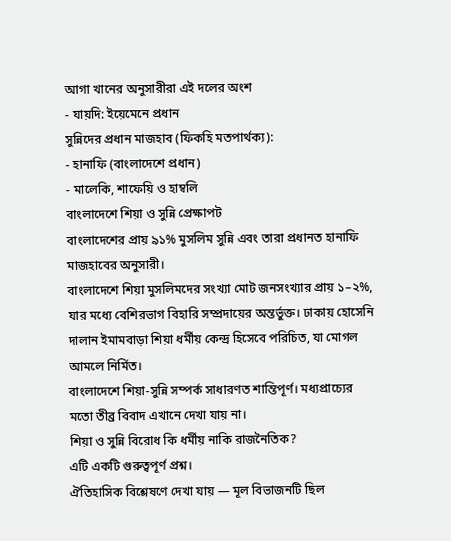আগা খানের অনুসারীরা এই দলের অংশ
- যায়দি: ইয়েমেনে প্রধান
সুন্নিদের প্রধান মাজহাব (ফিকহি মতপার্থক্য):
- হানাফি (বাংলাদেশে প্রধান)
- মালেকি, শাফেয়ি ও হাম্বলি
বাংলাদেশে শিয়া ও সুন্নি প্রেক্ষাপট
বাংলাদেশের প্রায় ৯১% মুসলিম সুন্নি এবং তারা প্রধানত হানাফি মাজহাবের অনুসারী।
বাংলাদেশে শিয়া মুসলিমদের সংখ্যা মোট জনসংখ্যার প্রায় ১–২%, যার মধ্যে বেশিরভাগ বিহারি সম্প্রদায়ের অন্তর্ভুক্ত। ঢাকায় হোসেনি দালান ইমামবাড়া শিয়া ধর্মীয় কেন্দ্র হিসেবে পরিচিত, যা মোগল আমলে নির্মিত।
বাংলাদেশে শিয়া-সুন্নি সম্পর্ক সাধারণত শান্তিপূর্ণ। মধ্যপ্রাচ্যের মতো তীব্র বিবাদ এখানে দেখা যায় না।
শিয়া ও সুন্নি বিরোধ কি ধর্মীয় নাকি রাজনৈতিক?
এটি একটি গুরুত্বপূর্ণ প্রশ্ন।
ঐতিহাসিক বিশ্লেষণে দেখা যায় — মূল বিভাজনটি ছিল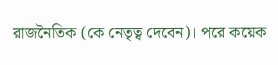রাজনৈতিক (কে নেতৃত্ব দেবেন)। পরে কয়েক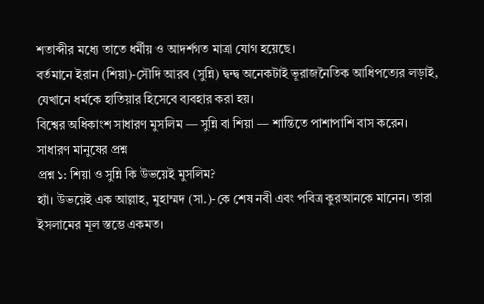শতাব্দীর মধ্যে তাতে ধর্মীয় ও আদর্শগত মাত্রা যোগ হয়েছে।
বর্তমানে ইরান (শিয়া)-সৌদি আরব (সুন্নি) দ্বন্দ্ব অনেকটাই ভূরাজনৈতিক আধিপত্যের লড়াই, যেখানে ধর্মকে হাতিয়ার হিসেবে ব্যবহার করা হয়।
বিশ্বের অধিকাংশ সাধারণ মুসলিম — সুন্নি বা শিয়া — শান্তিতে পাশাপাশি বাস করেন।
সাধারণ মানুষের প্রশ্ন
প্রশ্ন ১: শিয়া ও সুন্নি কি উভয়েই মুসলিম?
হ্যাঁ। উভয়েই এক আল্লাহ, মুহাম্মদ (সা.)-কে শেষ নবী এবং পবিত্র কুরআনকে মানেন। তারা ইসলামের মূল স্তম্ভে একমত।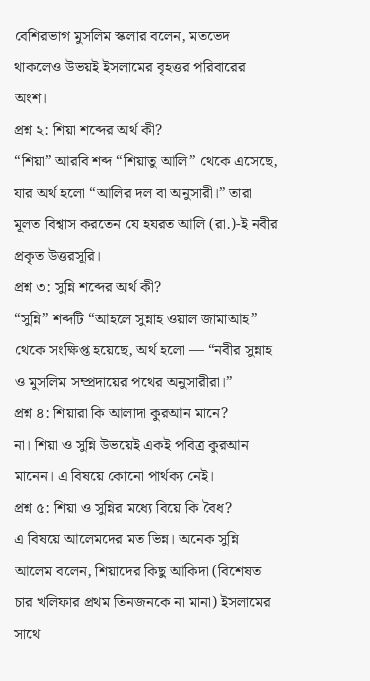বেশিরভাগ মুসলিম স্কলার বলেন, মতভেদ থাকলেও উভয়ই ইসলামের বৃহত্তর পরিবারের অংশ।
প্রশ্ন ২: শিয়া শব্দের অর্থ কী?
“শিয়া” আরবি শব্দ “শিয়াতু আলি” থেকে এসেছে, যার অর্থ হলো “আলির দল বা অনুসারী।” তারা মূলত বিশ্বাস করতেন যে হযরত আলি (রা.)-ই নবীর প্রকৃত উত্তরসূরি।
প্রশ্ন ৩: সুন্নি শব্দের অর্থ কী?
“সুন্নি” শব্দটি “আহলে সুন্নাহ ওয়াল জামাআহ” থেকে সংক্ষিপ্ত হয়েছে, অর্থ হলো — “নবীর সুন্নাহ ও মুসলিম সম্প্রদায়ের পথের অনুসারীরা।”
প্রশ্ন ৪: শিয়ারা কি আলাদা কুরআন মানে?
না। শিয়া ও সুন্নি উভয়েই একই পবিত্র কুরআন মানেন। এ বিষয়ে কোনো পার্থক্য নেই।
প্রশ্ন ৫: শিয়া ও সুন্নির মধ্যে বিয়ে কি বৈধ?
এ বিষয়ে আলেমদের মত ভিন্ন। অনেক সুন্নি আলেম বলেন, শিয়াদের কিছু আকিদা (বিশেষত চার খলিফার প্রথম তিনজনকে না মানা) ইসলামের সাথে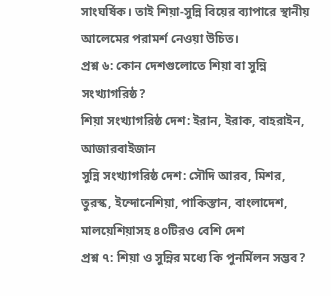সাংঘর্ষিক। তাই শিয়া-সুন্নি বিয়ের ব্যাপারে স্থানীয় আলেমের পরামর্শ নেওয়া উচিত।
প্রশ্ন ৬: কোন দেশগুলোতে শিয়া বা সুন্নি সংখ্যাগরিষ্ঠ?
শিয়া সংখ্যাগরিষ্ঠ দেশ: ইরান, ইরাক, বাহরাইন, আজারবাইজান
সুন্নি সংখ্যাগরিষ্ঠ দেশ: সৌদি আরব, মিশর, তুরস্ক, ইন্দোনেশিয়া, পাকিস্তান, বাংলাদেশ, মালয়েশিয়াসহ ৪০টিরও বেশি দেশ
প্রশ্ন ৭: শিয়া ও সুন্নির মধ্যে কি পুনর্মিলন সম্ভব?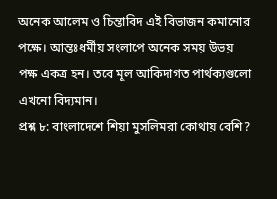অনেক আলেম ও চিন্তাবিদ এই বিভাজন কমানোর পক্ষে। আন্তঃধর্মীয় সংলাপে অনেক সময় উভয় পক্ষ একত্র হন। তবে মূল আকিদাগত পার্থক্যগুলো এখনো বিদ্যমান।
প্রশ্ন ৮: বাংলাদেশে শিয়া মুসলিমরা কোথায় বেশি?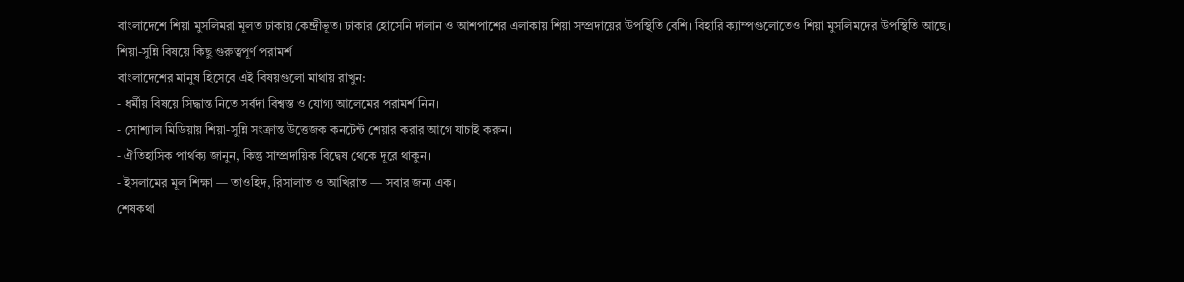বাংলাদেশে শিয়া মুসলিমরা মূলত ঢাকায় কেন্দ্রীভূত। ঢাকার হোসেনি দালান ও আশপাশের এলাকায় শিয়া সম্প্রদায়ের উপস্থিতি বেশি। বিহারি ক্যাম্পগুলোতেও শিয়া মুসলিমদের উপস্থিতি আছে।
শিয়া-সুন্নি বিষয়ে কিছু গুরুত্বপূর্ণ পরামর্শ
বাংলাদেশের মানুষ হিসেবে এই বিষয়গুলো মাথায় রাখুন:
- ধর্মীয় বিষয়ে সিদ্ধান্ত নিতে সর্বদা বিশ্বস্ত ও যোগ্য আলেমের পরামর্শ নিন।
- সোশ্যাল মিডিয়ায় শিয়া-সুন্নি সংক্রান্ত উত্তেজক কনটেন্ট শেয়ার করার আগে যাচাই করুন।
- ঐতিহাসিক পার্থক্য জানুন, কিন্তু সাম্প্রদায়িক বিদ্বেষ থেকে দূরে থাকুন।
- ইসলামের মূল শিক্ষা — তাওহিদ, রিসালাত ও আখিরাত — সবার জন্য এক।
শেষকথা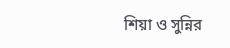শিয়া ও সুন্নির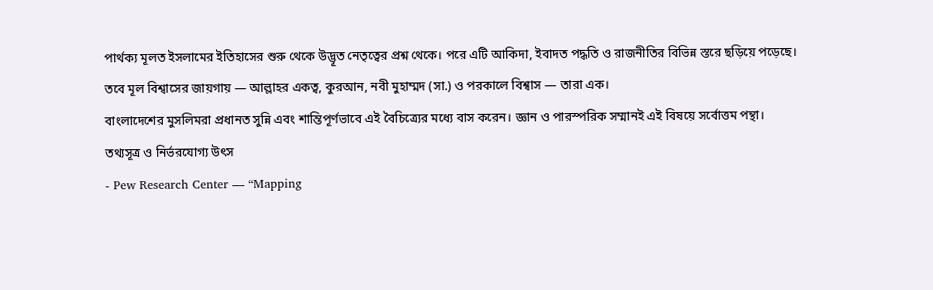পার্থক্য মূলত ইসলামের ইতিহাসের শুরু থেকে উদ্ভূত নেতৃত্বের প্রশ্ন থেকে। পরে এটি আকিদা, ইবাদত পদ্ধতি ও রাজনীতির বিভিন্ন স্তরে ছড়িয়ে পড়েছে। তবে মূল বিশ্বাসের জায়গায় — আল্লাহর একত্ব, কুরআন, নবী মুহাম্মদ (সা.) ও পরকালে বিশ্বাস — তারা এক।
বাংলাদেশের মুসলিমরা প্রধানত সুন্নি এবং শান্তিপূর্ণভাবে এই বৈচিত্র্যের মধ্যে বাস করেন। জ্ঞান ও পারস্পরিক সম্মানই এই বিষয়ে সর্বোত্তম পন্থা।
তথ্যসূত্র ও নির্ভরযোগ্য উৎস
- Pew Research Center — “Mapping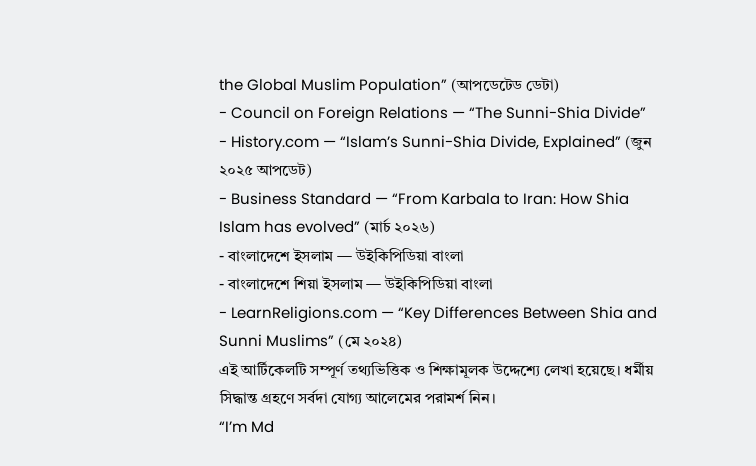the Global Muslim Population” (আপডেটেড ডেটা)
- Council on Foreign Relations — “The Sunni-Shia Divide”
- History.com — “Islam’s Sunni-Shia Divide, Explained” (জুন ২০২৫ আপডেট)
- Business Standard — “From Karbala to Iran: How Shia Islam has evolved” (মার্চ ২০২৬)
- বাংলাদেশে ইসলাম — উইকিপিডিয়া বাংলা
- বাংলাদেশে শিয়া ইসলাম — উইকিপিডিয়া বাংলা
- LearnReligions.com — “Key Differences Between Shia and Sunni Muslims” (মে ২০২৪)
এই আর্টিকেলটি সম্পূর্ণ তথ্যভিত্তিক ও শিক্ষামূলক উদ্দেশ্যে লেখা হয়েছে। ধর্মীয় সিদ্ধান্ত গ্রহণে সর্বদা যোগ্য আলেমের পরামর্শ নিন।
“I’m Md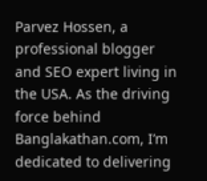Parvez Hossen, a professional blogger and SEO expert living in the USA. As the driving force behind Banglakathan.com, I’m dedicated to delivering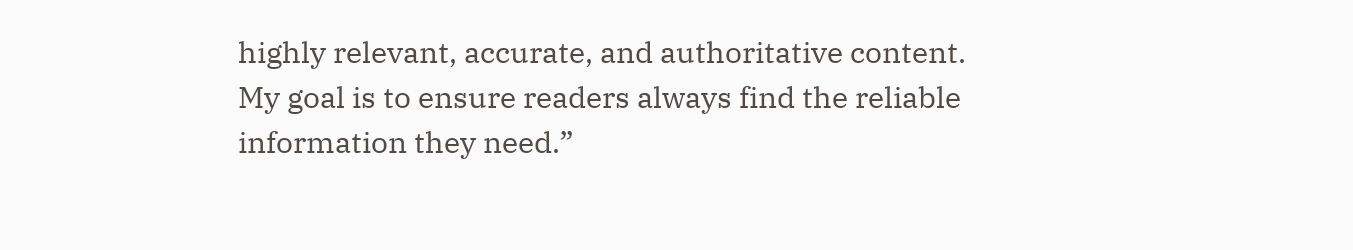highly relevant, accurate, and authoritative content. My goal is to ensure readers always find the reliable information they need.”